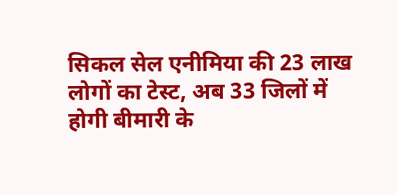सिकल सेल एनीमिया की 23 लाख लोगों का टेस्ट, अब 33 जिलों में होगी बीमारी के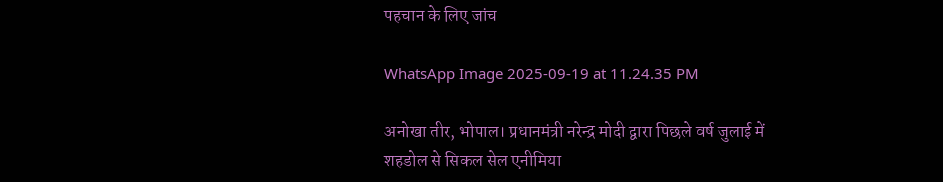पहचान के लिए जांच

WhatsApp Image 2025-09-19 at 11.24.35 PM

अनोखा तीर, भोपाल। प्रधानमंत्री नरेन्द्र मोदी द्वारा पिछले वर्ष जुलाई में शहडोल से सिकल सेल एनीमिया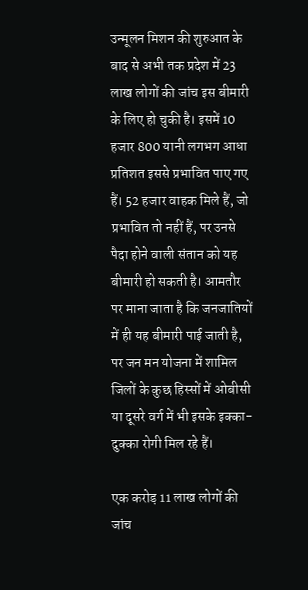उन्मूलन मिशन की शुरुआत के बाद से अभी तक प्रदेश में 23 लाख लोगों की जांच इस बीमारी के लिए हो चुकी है। इसमें 10 हजार 800 यानी लगभग आधा प्रतिशत इससे प्रभावित पाए गए हैं। 52 हजार वाहक मिले हैं, जो प्रभावित तो नहीं हैं, पर उनसे पैदा होने वाली संतान को यह बीमारी हो सकती है। आमतौर पर माना जाता है कि जनजातियों में ही यह बीमारी पाई जाती है, पर जन मन योजना में शामिल जिलों के कुछ हिस्सों में ओबीसी या दूसरे वर्ग में भी इसके इक्का-दुक्का रोगी मिल रहे हैं।

एक करोड़ 11 लाख लोगों की जांच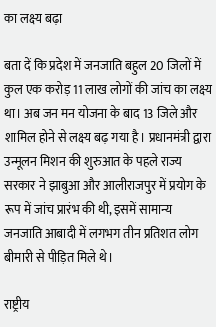का लक्ष्य बढ़ा

बता दें कि प्रदेश में जनजाति बहुल 20 जिलों में कुल एक करोड़ 11 लाख लोगों की जांच का लक्ष्य था। अब जन मन योजना के बाद 13 जिले और शामिल होने से लक्ष्य बढ़ गया है। प्रधानमंत्री द्वारा उन्मूलन मिशन की शुरुआत के पहले राज्य सरकार ने झाबुआ और आलीराजपुर में प्रयोग के रूप में जांच प्रारंभ की थी, इसमें सामान्य जनजाति आबादी में लगभग तीन प्रतिशत लोग बीमारी से पीड़ित मिले थे।

राष्ट्रीय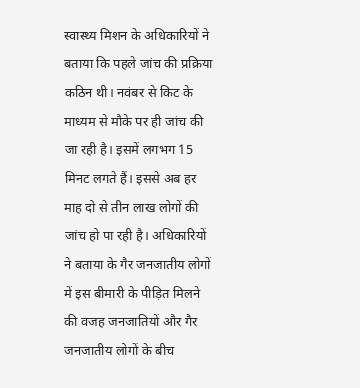स्वास्थ्य मिशन के अधिकारियों ने बताया कि पहले जांच की प्रक्रिया कठिन थी। नवंबर से किट के माध्यम से मौके पर ही जांच की जा रही है। इसमें लगभग 15 मिनट लगते हैं। इससे अब हर माह दो से तीन लाख लोगों की जांच हो पा रही है। अधिकारियों ने बताया के गैर जनजातीय लोगों में इस बीमारी के पीड़ित मिलने की वजह जनजातियों और गैर जनजातीय लोगों के बीच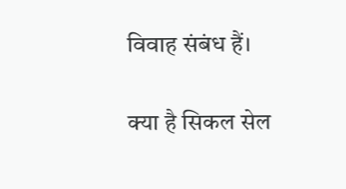विवाह संबंध हैं।

क्या है सिकल सेल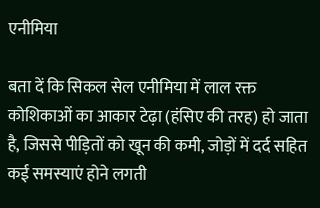एनीमिया

बता दें कि सिकल सेल एनीमिया में लाल रक्त कोशिकाओं का आकार टेढ़ा (हंसिए की तरह) हो जाता है, जिससे पीड़ितों को खून की कमी, जोड़ों में दर्द सहित कई समस्याएं होने लगती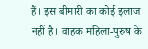हैं। इस बीमारी का कोई इलाज नहीं है। वाहक महिला-पुरुष के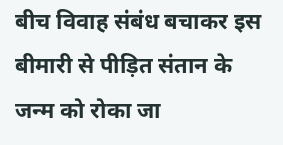बीच विवाह संबंध बचाकर इस बीमारी से पीड़ित संतान के जन्म को रोका जा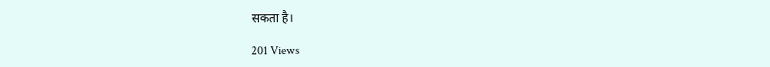सकता है।

201 Views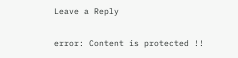Leave a Reply

error: Content is protected !!